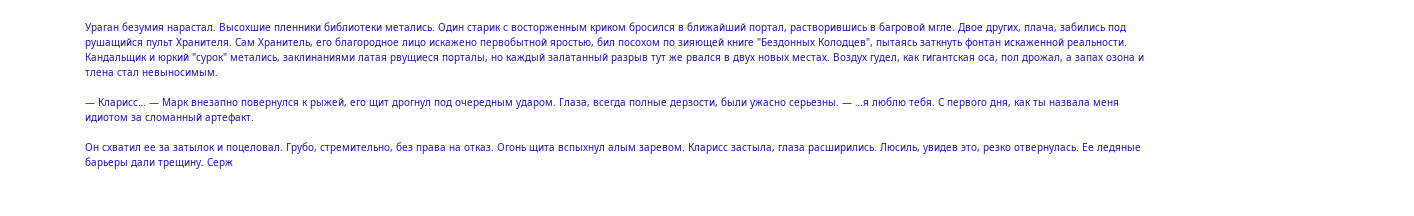Ураган безумия нарастал. Высохшие пленники библиотеки метались. Один старик с восторженным криком бросился в ближайший портал, растворившись в багровой мгле. Двое других, плача, забились под рушащийся пульт Хранителя. Сам Хранитель, его благородное лицо искажено первобытной яростью, бил посохом по зияющей книге "Бездонных Колодцев", пытаясь заткнуть фонтан искаженной реальности. Кандальщик и юркий "сурок" метались, заклинаниями латая рвущиеся порталы, но каждый залатанный разрыв тут же рвался в двух новых местах. Воздух гудел, как гигантская оса, пол дрожал, а запах озона и тлена стал невыносимым.

— Кларисс… — Марк внезапно повернулся к рыжей, его щит дрогнул под очередным ударом. Глаза, всегда полные дерзости, были ужасно серьезны. — …я люблю тебя. С первого дня, как ты назвала меня идиотом за сломанный артефакт.

Он схватил ее за затылок и поцеловал. Грубо, стремительно, без права на отказ. Огонь щита вспыхнул алым заревом. Кларисс застыла, глаза расширились. Люсиль, увидев это, резко отвернулась. Ее ледяные барьеры дали трещину. Серж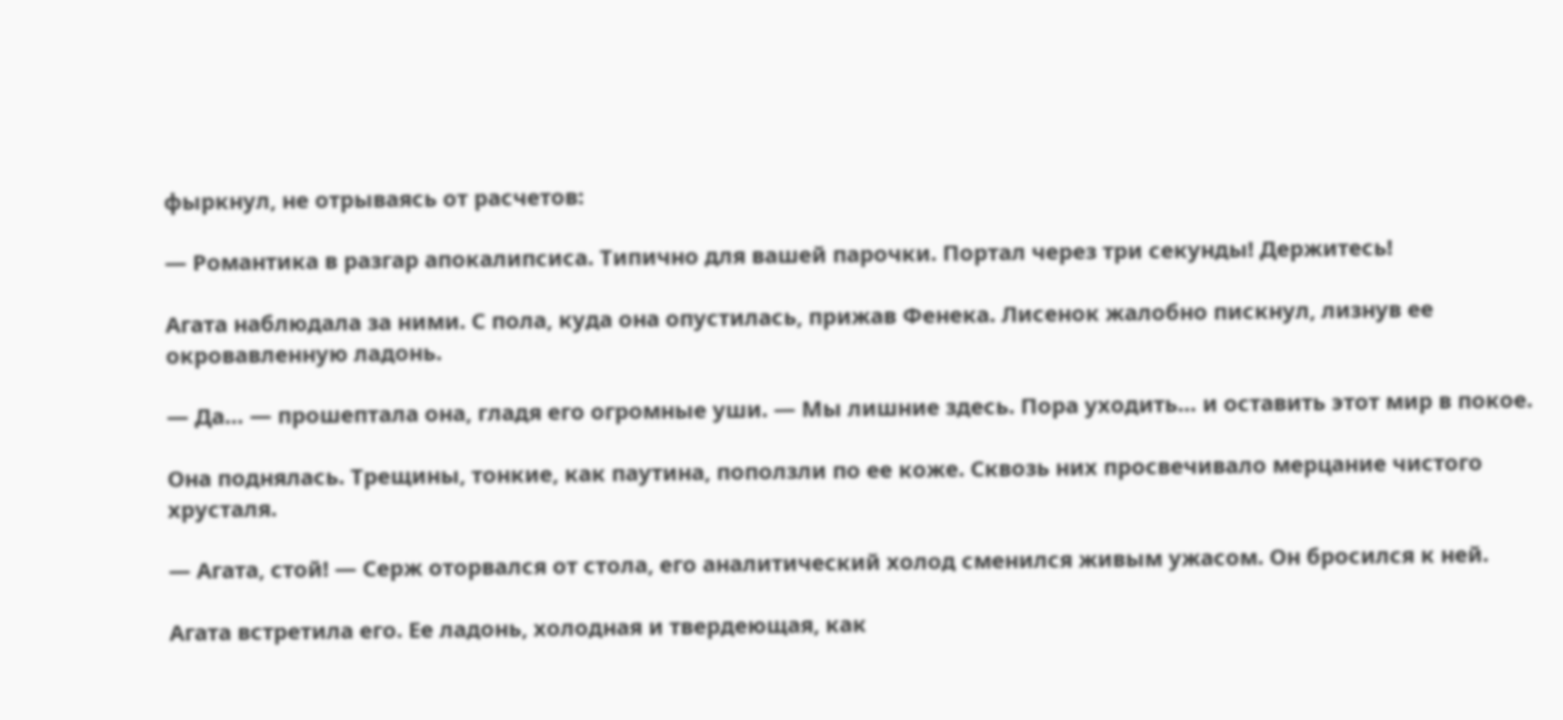фыркнул, не отрываясь от расчетов:

— Романтика в разгар апокалипсиса. Типично для вашей парочки. Портал через три секунды! Держитесь!

Агата наблюдала за ними. С пола, куда она опустилась, прижав Фенека. Лисенок жалобно пискнул, лизнув ее окровавленную ладонь.

— Да… — прошептала она, гладя его огромные уши. — Мы лишние здесь. Пора уходить… и оставить этот мир в покое.

Она поднялась. Трещины, тонкие, как паутина, поползли по ее коже. Сквозь них просвечивало мерцание чистого хрусталя.

— Агата, стой! — Серж оторвался от стола, его аналитический холод сменился живым ужасом. Он бросился к ней.

Агата встретила его. Ее ладонь, холодная и твердеющая, как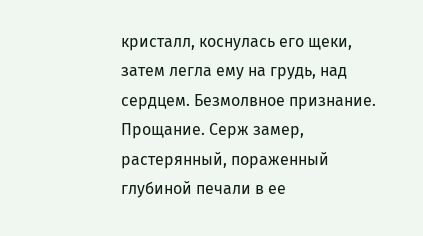кристалл, коснулась его щеки, затем легла ему на грудь, над сердцем. Безмолвное признание. Прощание. Серж замер, растерянный, пораженный глубиной печали в ее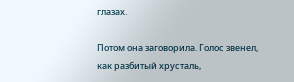глазах.

Потом она заговорила. Голос звенел, как разбитый хрусталь,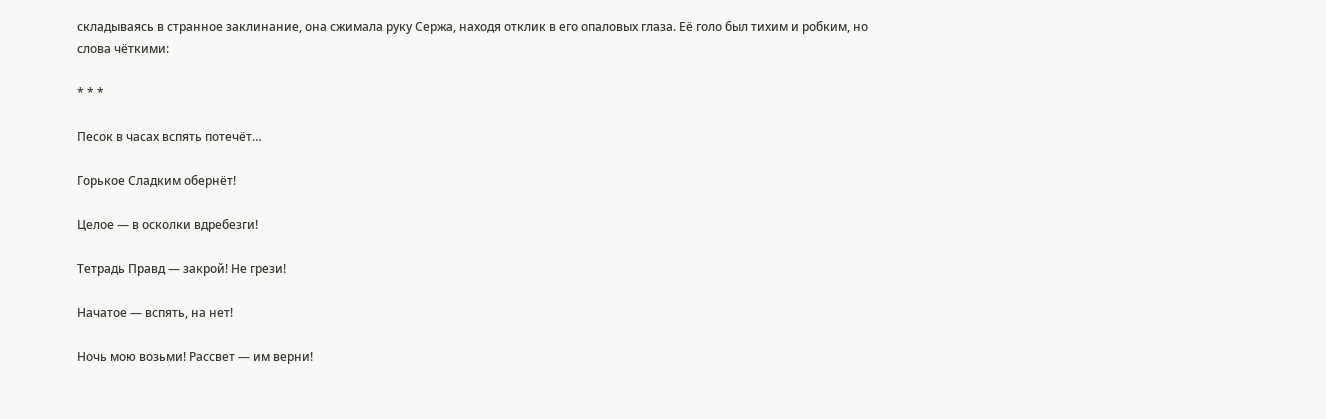складываясь в странное заклинание, она сжимала руку Сержа, находя отклик в его опаловых глаза. Её голо был тихим и робким, но слова чёткими:

* * *

Песок в часах вспять потечёт…

Горькое Сладким обернёт!

Целое — в осколки вдребезги!

Тетрадь Правд — закрой! Не грези!

Начатое — вспять, на нет!

Ночь мою возьми! Рассвет — им верни!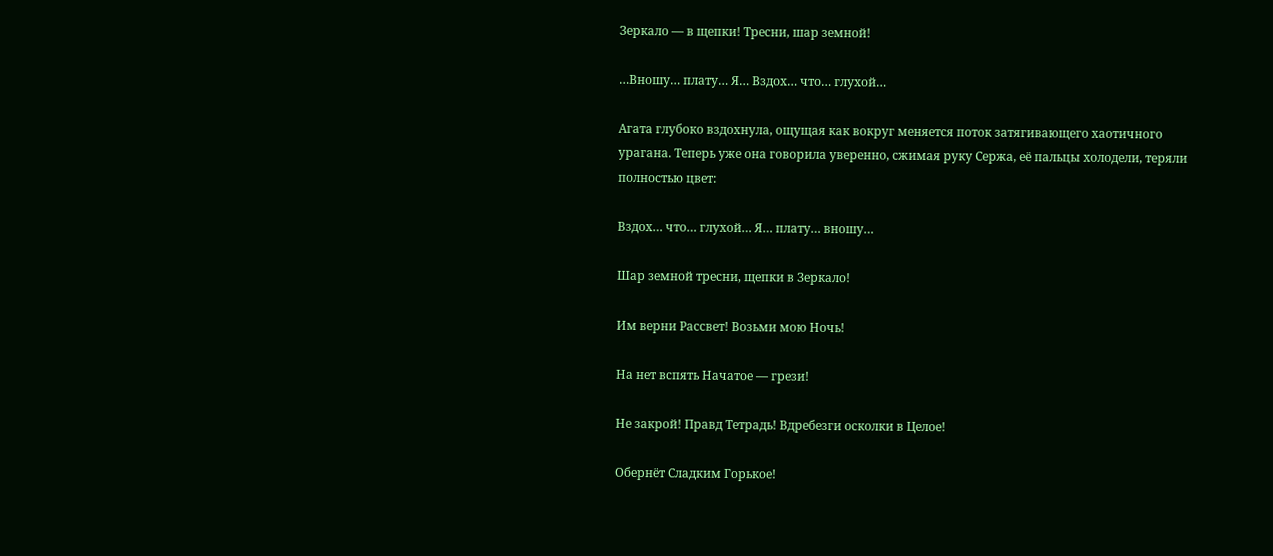Зеркало — в щепки! Тресни, шар земной!

…Вношу… плату… Я… Вздох… что… глухой…

Агата глубоко вздохнула, ощущая как вокруг меняется поток затягивающего хаотичного урагана. Теперь уже она говорила уверенно, сжимая руку Сержа, её пальцы холодели, теряли полностью цвет:

Вздох… что… глухой… Я… плату… вношу…

Шар земной тресни, щепки в Зеркало!

Им верни Рассвет! Возьми мою Ночь!

На нет вспять Начатое — грези!

Не закрой! Правд Тетрадь! Вдребезги осколки в Целое!

Обернёт Сладким Горькое!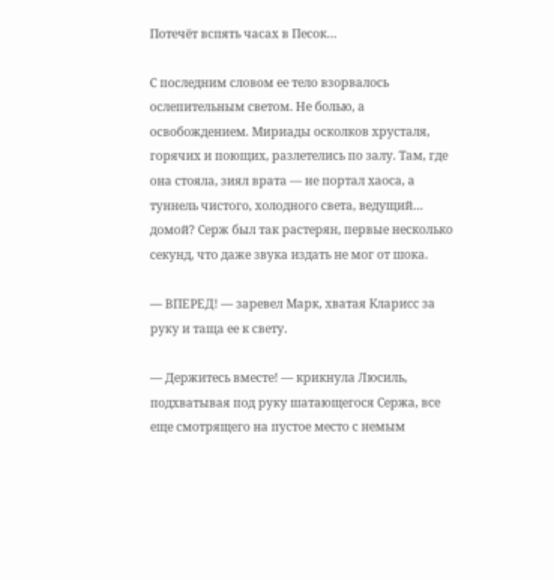Потечёт вспять часах в Песок…

С последним словом ее тело взорвалось ослепительным светом. Не болью, а освобождением. Мириады осколков хрусталя, горячих и поющих, разлетелись по залу. Там, где она стояла, зиял врата — не портал хаоса, а туннель чистого, холодного света, ведущий… домой? Серж был так растерян, первые несколько секунд, что даже звука издать не мог от шока.

— ВПЕРЕД! — заревел Марк, хватая Кларисс за руку и таща ее к свету.

— Держитесь вместе! — крикнула Люсиль, подхватывая под руку шатающегося Сержа, все еще смотрящего на пустое место с немым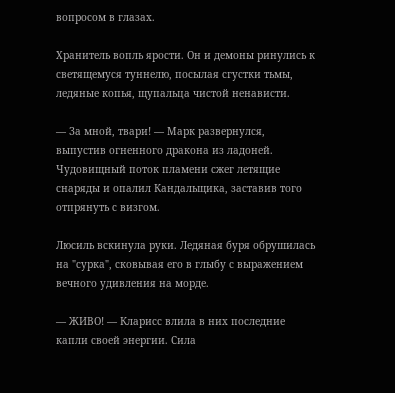вопросом в глазах.

Хранитель вопль ярости. Он и демоны ринулись к светящемуся туннелю, посылая сгустки тьмы, ледяные копья, щупальца чистой ненависти.

— За мной, твари! — Марк развернулся, выпустив огненного дракона из ладоней. Чудовищный поток пламени сжег летящие снаряды и опалил Кандальщика, заставив того отпрянуть с визгом.

Люсиль вскинула руки. Ледяная буря обрушилась на "сурка", сковывая его в глыбу с выражением вечного удивления на морде.

— ЖИВО! — Кларисс влила в них последние капли своей энергии. Сила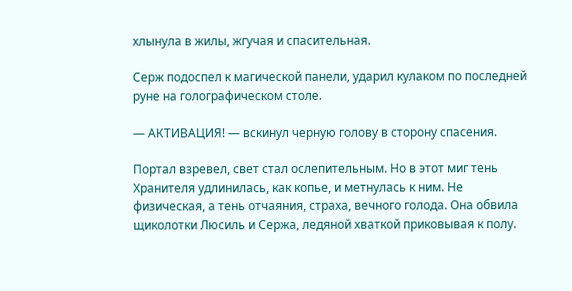хлынула в жилы, жгучая и спасительная.

Серж подоспел к магической панели, ударил кулаком по последней руне на голографическом столе.

— АКТИВАЦИЯ! — вскинул черную голову в сторону спасения.

Портал взревел, свет стал ослепительным. Но в этот миг тень Хранителя удлинилась, как копье, и метнулась к ним. Не физическая, а тень отчаяния, страха, вечного голода. Она обвила щиколотки Люсиль и Сержа, ледяной хваткой приковывая к полу.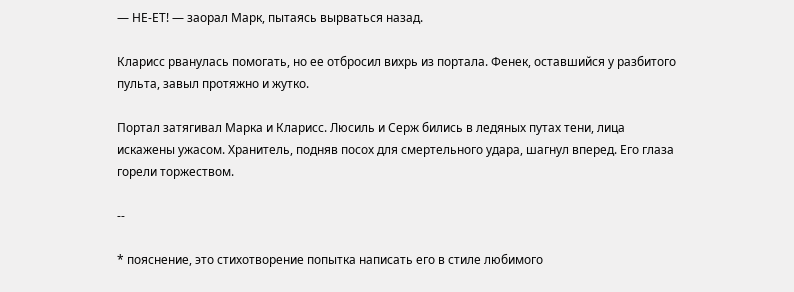— НЕ-ЕТ! — заорал Марк, пытаясь вырваться назад.

Кларисс рванулась помогать, но ее отбросил вихрь из портала. Фенек, оставшийся у разбитого пульта, завыл протяжно и жутко.

Портал затягивал Марка и Кларисс. Люсиль и Серж бились в ледяных путах тени, лица искажены ужасом. Хранитель, подняв посох для смертельного удара, шагнул вперед. Его глаза горели торжеством.

--

* пояснение, это стихотворение попытка написать его в стиле любимого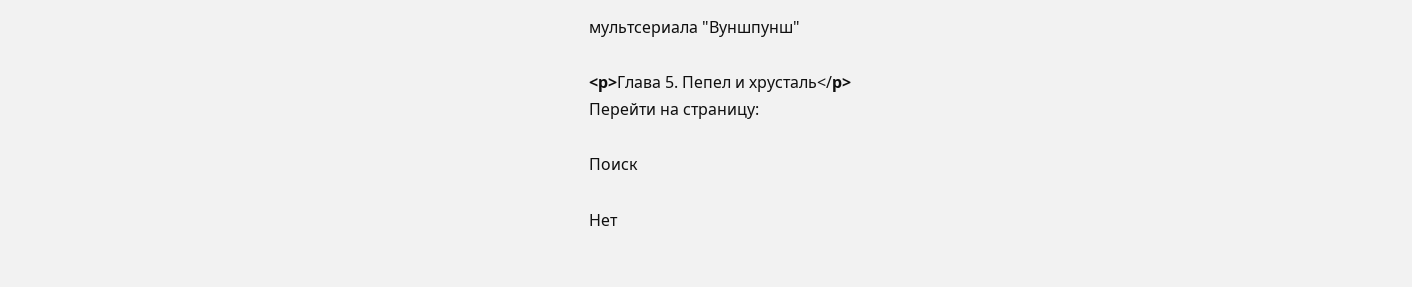мультсериала "Вуншпунш"

<p>Глава 5. Пепел и хрусталь</p>
Перейти на страницу:

Поиск

Нет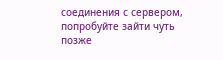соединения с сервером, попробуйте зайти чуть позже